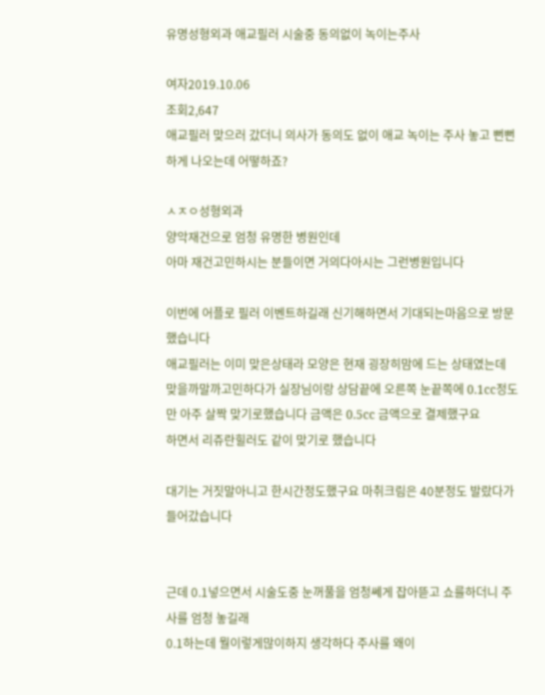유명성형외과 애교필러 시술중 동의없이 녹이는주사

여자2019.10.06
조회2,647
애교필러 맞으러 갔더니 의사가 동의도 없이 애교 녹이는 주사 놓고 뻔뻔하게 나오는데 어떻하죠?

ㅅㅈㅇ성형외과
양악재건으로 엄청 유명한 병원인데
아마 재건고민하시는 분들이면 거의다아시는 그런병원입니다

이번에 어플로 필러 이벤트하길래 신기해하면서 기대되는마음으로 방문했습니다
애교필러는 이미 맞은상태라 모양은 현재 굉장히맘에 드는 상태였는데 맞을까말까고민하다가 실장님이랑 상담끝에 오른쪽 눈끝쪽에 0.1cc정도만 아주 살짝 맞기로했습니다 금액은 0.5cc 금액으로 결제했구요
하면서 리쥬란힐러도 같이 맞기로 했습니다

대기는 거짓말아니고 한시간정도했구요 마취크림은 40분정도 발랐다가 들어갔습니다


근데 0.1넣으면서 시술도중 눈꺼풀을 엄청쎄게 잡아뜯고 쇼를하더니 주사를 엄청 놓길래
0.1하는데 뭘이렇게많이하지 생각하다 주사를 왜이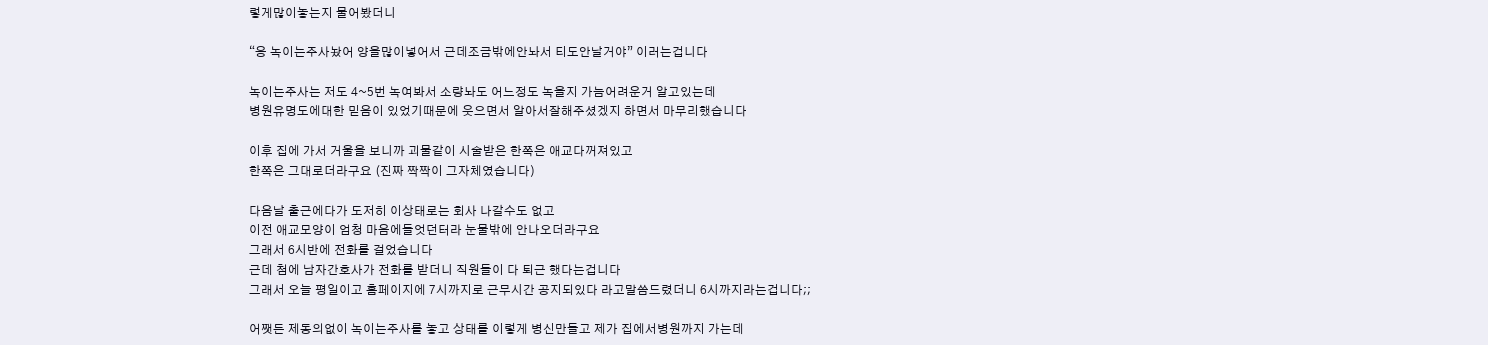렇게많이놓는지 물어봤더니

“응 녹이는주사놨어 양을많이넣어서 근데조금밖에안놔서 티도안날거야” 이러는겁니다

녹이는주사는 저도 4~5번 녹여봐서 소량놔도 어느정도 녹을지 가늠어려운거 알고있는데
병원유명도에대한 믿음이 있었기때문에 웃으면서 알아서잘해주셨겠지 하면서 마무리했습니다

이후 집에 가서 거울을 보니까 괴물같이 시술받은 한쪽은 애교다꺼져있고
한쪽은 그대로더라구요 (진짜 짝짝이 그자체였습니다)

다음날 출근에다가 도저히 이상태로는 회사 나갈수도 없고
이전 애교모양이 엄청 마음에들엇던터라 눈물밖에 안나오더라구요
그래서 6시반에 전화를 걸었습니다
근데 첨에 남자간호사가 전화를 받더니 직원들이 다 퇴근 했다는겁니다
그래서 오늘 평일이고 홈페이지에 7시까지로 근무시간 공지되있다 라고말씀드렸더니 6시까지라는겁니다;;

어쨋든 제동의없이 녹이는주사를 놓고 상태를 이렇게 병신만들고 제가 집에서병원까지 가는데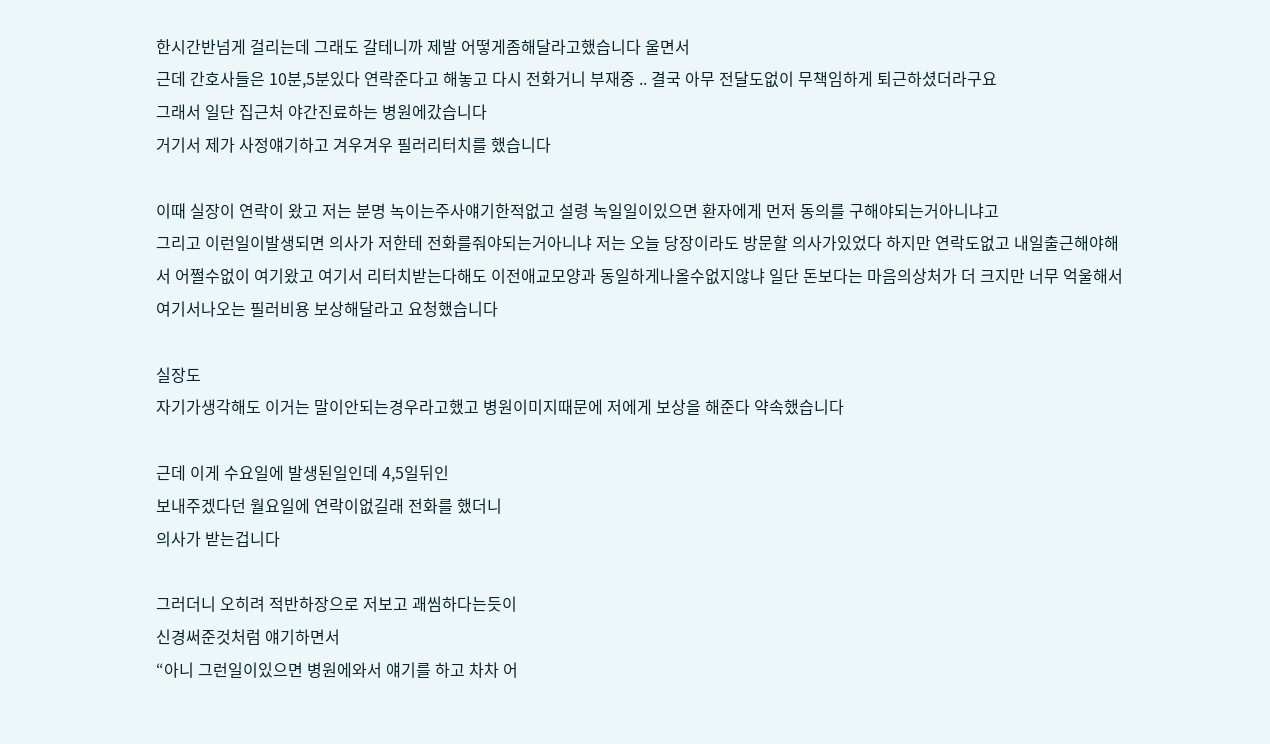한시간반넘게 걸리는데 그래도 갈테니까 제발 어떻게좀해달라고했습니다 울면서
근데 간호사들은 10분,5분있다 연락준다고 해놓고 다시 전화거니 부재중 .. 결국 아무 전달도없이 무책임하게 퇴근하셨더라구요
그래서 일단 집근처 야간진료하는 병원에갔습니다
거기서 제가 사정얘기하고 겨우겨우 필러리터치를 했습니다

이때 실장이 연락이 왔고 저는 분명 녹이는주사얘기한적없고 설령 녹일일이있으면 환자에게 먼저 동의를 구해야되는거아니냐고
그리고 이런일이발생되면 의사가 저한테 전화를줘야되는거아니냐 저는 오늘 당장이라도 방문할 의사가있었다 하지만 연락도없고 내일출근해야해서 어쩔수없이 여기왔고 여기서 리터치받는다해도 이전애교모양과 동일하게나올수없지않냐 일단 돈보다는 마음의상처가 더 크지만 너무 억울해서 여기서나오는 필러비용 보상해달라고 요청했습니다

실장도
자기가생각해도 이거는 말이안되는경우라고했고 병원이미지때문에 저에게 보상을 해준다 약속했습니다

근데 이게 수요일에 발생된일인데 4,5일뒤인
보내주겠다던 월요일에 연락이없길래 전화를 했더니
의사가 받는겁니다

그러더니 오히려 적반하장으로 저보고 괘씸하다는듯이
신경써준것처럼 얘기하면서
“아니 그런일이있으면 병원에와서 얘기를 하고 차차 어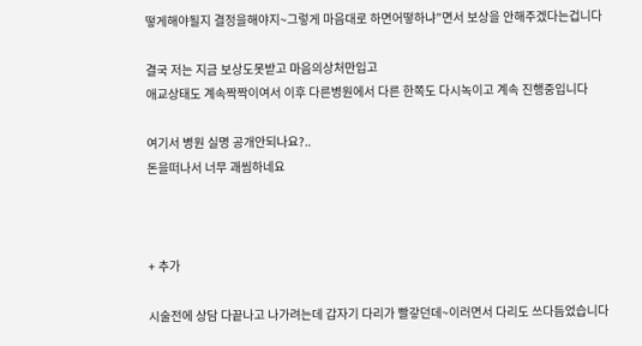떻게해야될지 결정을해야지~그렇게 마음대로 하면어떻하냐”면서 보상을 안해주겠다는겁니다

결국 저는 지금 보상도못받고 마음의상처만입고
애교상태도 계속짝짝이여서 이후 다른병원에서 다른 한쪽도 다시녹이고 계속 진행중입니다

여기서 병원 실명 공개안되나요?..
돈을떠나서 너무 괘씸하네요



+ 추가

시술전에 상담 다끝나고 나가려는데 갑자기 다리가 빨갛던데~이러면서 다리도 쓰다듬었습니다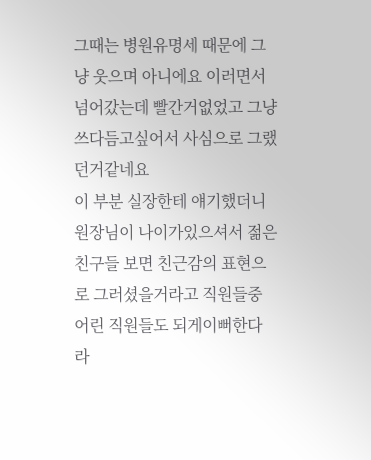그때는 병원유명세 때문에 그냥 웃으며 아니에요 이러면서 넘어갔는데 빨간거없었고 그냥 쓰다듬고싶어서 사심으로 그랬던거같네요
이 부분 실장한테 얘기했더니 원장님이 나이가있으셔서 젊은친구들 보면 친근감의 표현으로 그러셨을거라고 직원들중 어린 직원들도 되게이뻐한다 라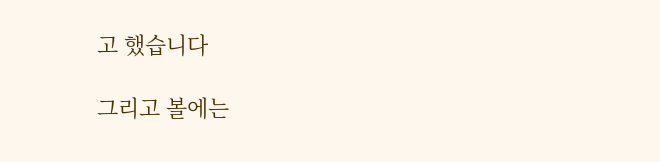고 했습니다

그리고 볼에는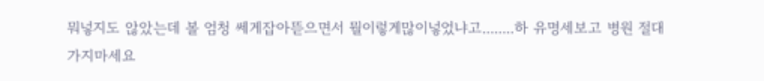뭐넣지도 않았는데 볼 엄청 쎄게잡아뜯으면서 뭘이렇게많이넣었냐고........하 유명세보고 병원 절대 가지마세요